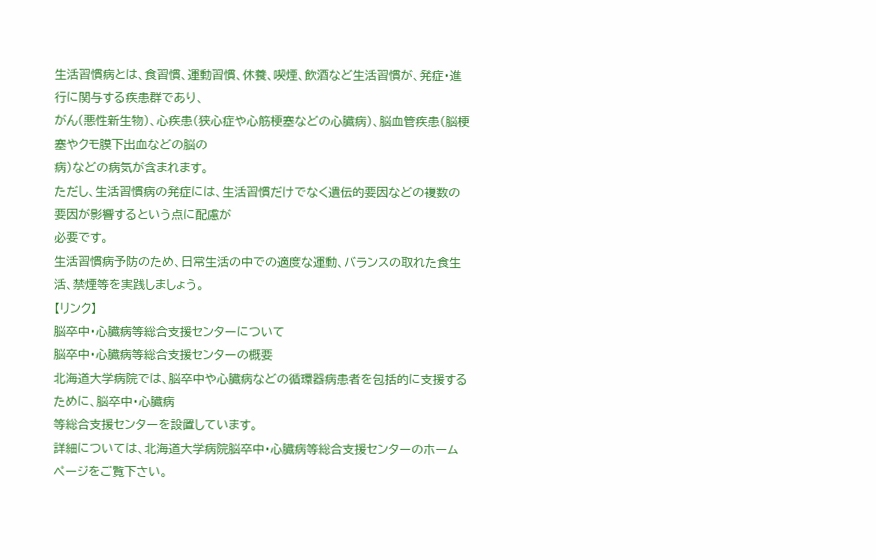生活習慣病とは、食習慣、運動習慣、休養、喫煙、飲酒など生活習慣が、発症・進行に関与する疾患群であり、
がん(悪性新生物)、心疾患(狭心症や心筋梗塞などの心臓病)、脳血管疾患(脳梗塞やクモ膜下出血などの脳の
病)などの病気が含まれます。
ただし、生活習慣病の発症には、生活習慣だけでなく遺伝的要因などの複数の要因が影響するという点に配慮が
必要です。
生活習慣病予防のため、日常生活の中での適度な運動、バランスの取れた食生活、禁煙等を実践しましょう。
【リンク】
脳卒中・心臓病等総合支援センターについて
脳卒中・心臓病等総合支援センターの概要
北海道大学病院では、脳卒中や心臓病などの循環器病患者を包括的に支援するために、脳卒中・心臓病
等総合支援センターを設置しています。
詳細については、北海道大学病院脳卒中・心臓病等総合支援センターのホームページをご覧下さい。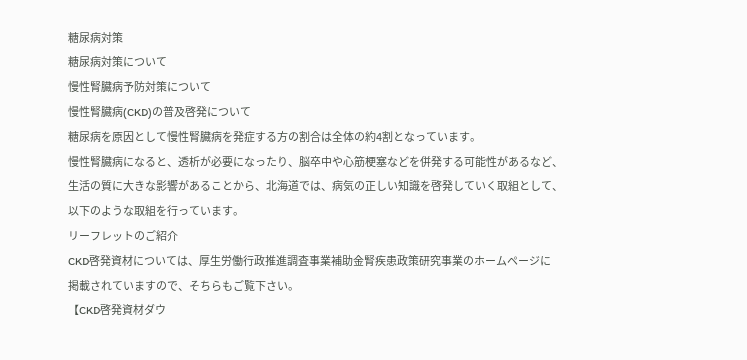糖尿病対策
糖尿病対策について
慢性腎臓病予防対策について
慢性腎臓病(CKD)の普及啓発について
糖尿病を原因として慢性腎臓病を発症する方の割合は全体の約4割となっています。
慢性腎臓病になると、透析が必要になったり、脳卒中や心筋梗塞などを併発する可能性があるなど、
生活の質に大きな影響があることから、北海道では、病気の正しい知識を啓発していく取組として、
以下のような取組を行っています。
リーフレットのご紹介
CKD啓発資材については、厚生労働行政推進調査事業補助金腎疾患政策研究事業のホームページに
掲載されていますので、そちらもご覧下さい。
【CKD啓発資材ダウ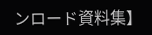ンロード資料集】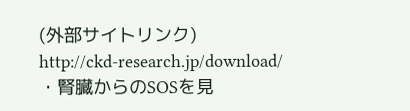(外部サイトリンク)
http://ckd-research.jp/download/
・腎臓からのSOSを見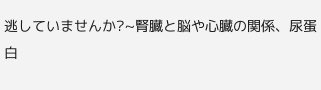逃していませんか?~腎臓と脳や心臓の関係、尿蛋白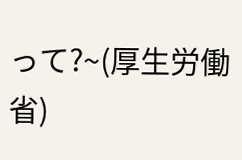って?~(厚生労働省)